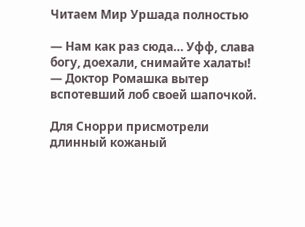Читаем Мир Уршада полностью

— Нам как раз сюда… Уфф, слава богу, доехали, снимайте халаты! — Доктор Ромашка вытер вспотевший лоб своей шапочкой.

Для Снорри присмотрели длинный кожаный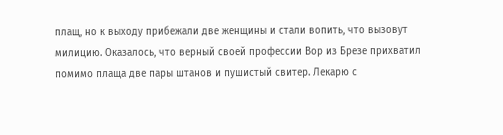плащ, но к выходу прибежали две женщины и стали вопить, что вызовут милицию. Оказалось, что верный своей профессии Вор из Брезе прихватил помимо плаща две пары штанов и пушистый свитер. Лекарю с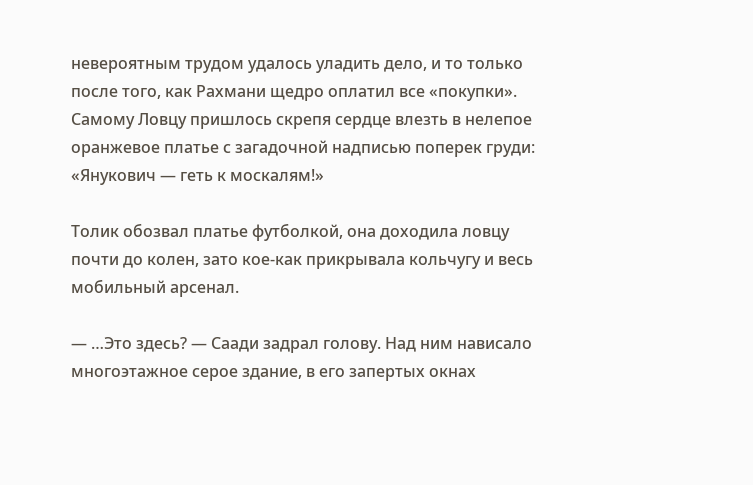невероятным трудом удалось уладить дело, и то только после того, как Рахмани щедро оплатил все «покупки». Самому Ловцу пришлось скрепя сердце влезть в нелепое оранжевое платье с загадочной надписью поперек груди: «Янукович — геть к москалям!»

Толик обозвал платье футболкой, она доходила ловцу почти до колен, зато кое-как прикрывала кольчугу и весь мобильный арсенал.

— …Это здесь? — Саади задрал голову. Над ним нависало многоэтажное серое здание, в его запертых окнах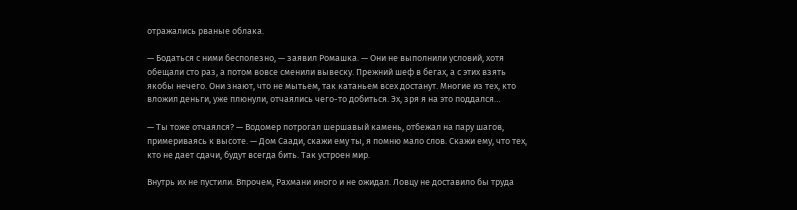отражались рваные облака.

— Бодаться с ними бесполезно, — заявил Ромашка. — Они не выполнили условий, хотя обещали сто раз, а потом вовсе сменили вывеску. Прежний шеф в бегах, а с этих взять якобы нечего. Они знают, что не мытьем, так катаньем всех достанут. Многие из тех, кто вложил деньги, уже плюнули, отчаялись чего-то добиться. Эх, зря я на это поддался…

— Ты тоже отчаялся? — Водомер потрогал шершавый камень, отбежал на пару шагов, примериваясь к высоте. — Дом Саади, скажи ему ты, я помню мало слов. Скажи ему, что тех, кто не дает сдачи, будут всегда бить. Так устроен мир.

Внутрь их не пустили. Впрочем, Рахмани иного и не ожидал. Ловцу не доставило бы труда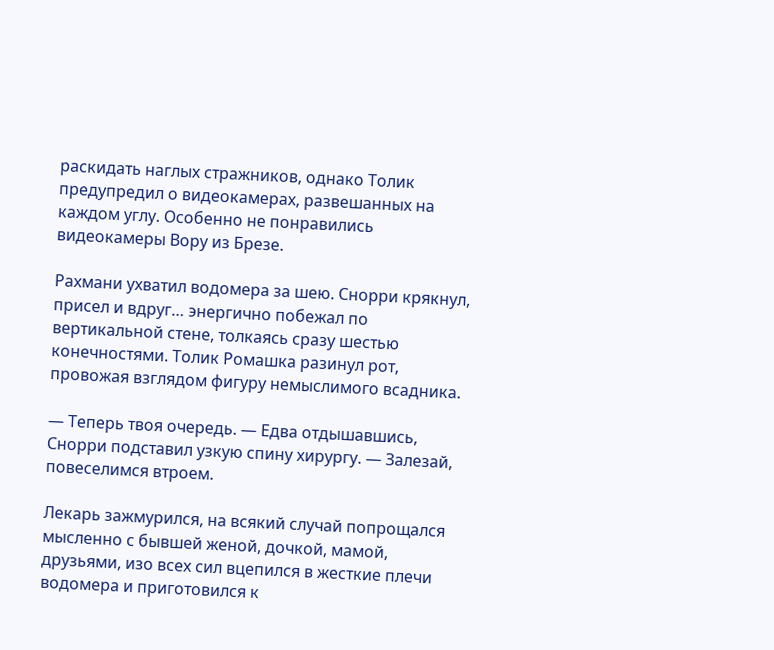раскидать наглых стражников, однако Толик предупредил о видеокамерах, развешанных на каждом углу. Особенно не понравились видеокамеры Вору из Брезе.

Рахмани ухватил водомера за шею. Снорри крякнул, присел и вдруг… энергично побежал по вертикальной стене, толкаясь сразу шестью конечностями. Толик Ромашка разинул рот, провожая взглядом фигуру немыслимого всадника.

— Теперь твоя очередь. — Едва отдышавшись, Снорри подставил узкую спину хирургу. — Залезай, повеселимся втроем.

Лекарь зажмурился, на всякий случай попрощался мысленно с бывшей женой, дочкой, мамой, друзьями, изо всех сил вцепился в жесткие плечи водомера и приготовился к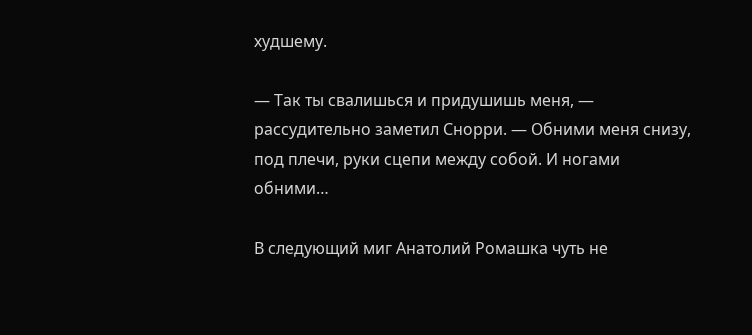худшему.

— Так ты свалишься и придушишь меня, — рассудительно заметил Снорри. — Обними меня снизу, под плечи, руки сцепи между собой. И ногами обними…

В следующий миг Анатолий Ромашка чуть не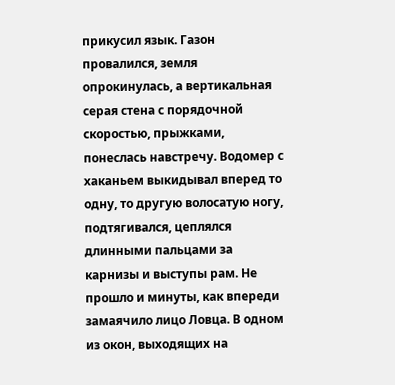прикусил язык. Газон провалился, земля опрокинулась, а вертикальная серая стена с порядочной скоростью, прыжками, понеслась навстречу. Водомер с хаканьем выкидывал вперед то одну, то другую волосатую ногу, подтягивался, цеплялся длинными пальцами за карнизы и выступы рам. Не прошло и минуты, как впереди замаячило лицо Ловца. В одном из окон, выходящих на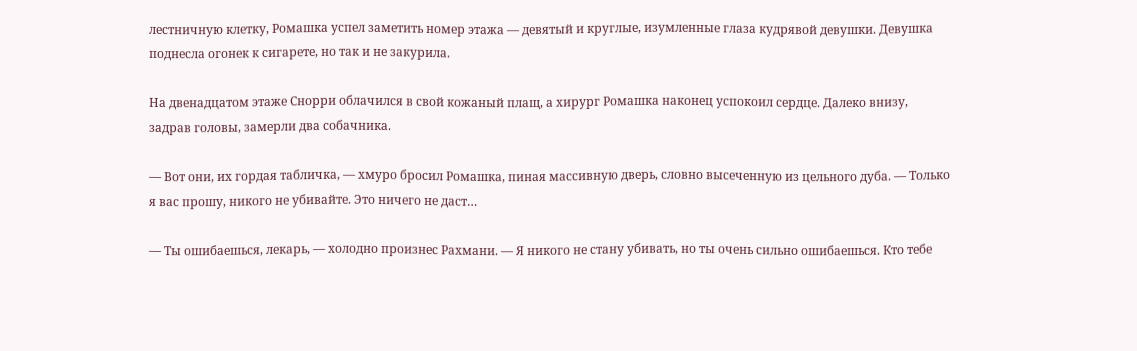лестничную клетку, Ромашка успел заметить номер этажа — девятый и круглые, изумленные глаза кудрявой девушки. Девушка поднесла огонек к сигарете, но так и не закурила.

На двенадцатом этаже Снорри облачился в свой кожаный плащ, а хирург Ромашка наконец успокоил сердце. Далеко внизу, задрав головы, замерли два собачника.

— Вот они, их гордая табличка, — хмуро бросил Ромашка, пиная массивную дверь, словно высеченную из цельного дуба. — Только я вас прошу, никого не убивайте. Это ничего не даст…

— Ты ошибаешься, лекарь, — холодно произнес Рахмани. — Я никого не стану убивать, но ты очень сильно ошибаешься. Кто тебе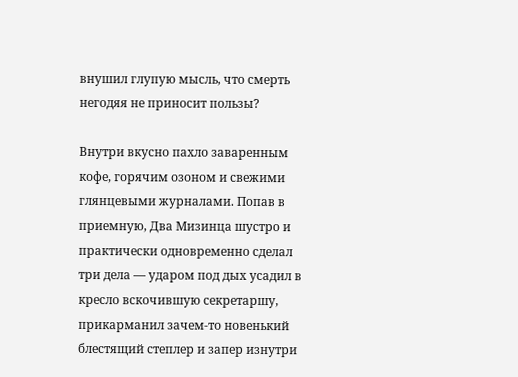внушил глупую мысль, что смерть негодяя не приносит пользы?

Внутри вкусно пахло заваренным кофе, горячим озоном и свежими глянцевыми журналами. Попав в приемную, Два Мизинца шустро и практически одновременно сделал три дела — ударом под дых усадил в кресло вскочившую секретаршу, прикарманил зачем-то новенький блестящий степлер и запер изнутри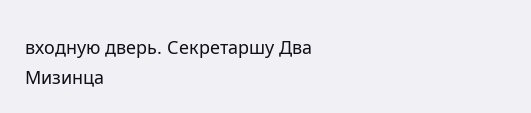входную дверь. Секретаршу Два Мизинца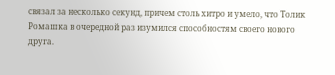связал за несколько секунд, причем столь хитро и умело, что Толик Ромашка в очередной раз изумился способностям своего нового друга.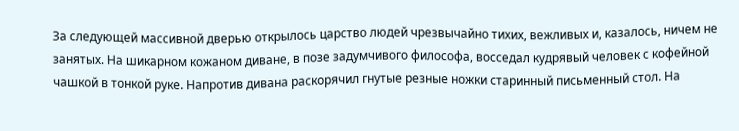За следующей массивной дверью открылось царство людей чрезвычайно тихих, вежливых и, казалось, ничем не занятых. На шикарном кожаном диване, в позе задумчивого философа, восседал кудрявый человек с кофейной чашкой в тонкой руке. Напротив дивана раскорячил гнутые резные ножки старинный письменный стол. На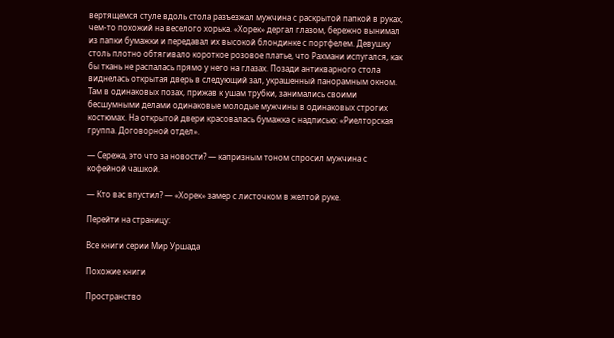вертящемся стуле вдоль стола разъезжал мужчина с раскрытой папкой в руках, чем-то похожий на веселого хорька. «Хорек» дергал глазом, бережно вынимал из папки бумажки и передавал их высокой блондинке с портфелем. Девушку столь плотно обтягивало короткое розовое платье, что Рахмани испугался, как бы ткань не распалась прямо у него на глазах. Позади антикварного стола виднелась открытая дверь в следующий зал, украшенный панорамным окном. Там в одинаковых позах, прижав к ушам трубки, занимались своими бесшумными делами одинаковые молодые мужчины в одинаковых строгих костюмах. На открытой двери красовалась бумажка с надписью: «Риелторская группа. Договорной отдел».

— Сережа, это что за новости? — капризным тоном спросил мужчина с кофейной чашкой.

— Кто вас впустил? — «Хорек» замер с листочком в желтой руке.

Перейти на страницу:

Все книги серии Мир Уршада

Похожие книги

Пространство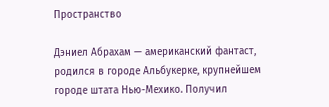Пространство

Дэниел Абрахам — американский фантаст, родился в городе Альбукерке, крупнейшем городе штата Нью-Мехико. Получил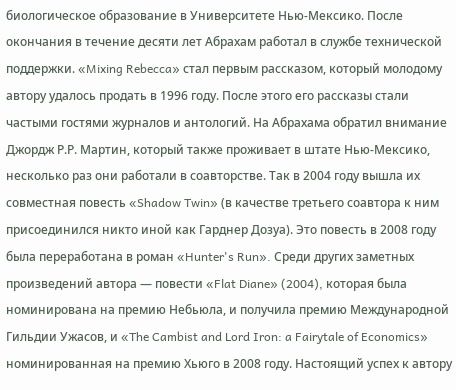биологическое образование в Университете Нью-Мексико. После окончания в течение десяти лет Абрахам работал в службе технической поддержки. «Mixing Rebecca» стал первым рассказом, который молодому автору удалось продать в 1996 году. После этого его рассказы стали частыми гостями журналов и антологий. На Абрахама обратил внимание Джордж Р.Р. Мартин, который также проживает в штате Нью-Мексико, несколько раз они работали в соавторстве. Так в 2004 году вышла их совместная повесть «Shadow Twin» (в качестве третьего соавтора к ним присоединился никто иной как Гарднер Дозуа). Это повесть в 2008 году была переработана в роман «Hunter's Run». Среди других заметных произведений автора — повести «Flat Diane» (2004), которая была номинирована на премию Небьюла, и получила премию Международной Гильдии Ужасов, и «The Cambist and Lord Iron: a Fairytale of Economics» номинированная на премию Хьюго в 2008 году. Настоящий успех к автору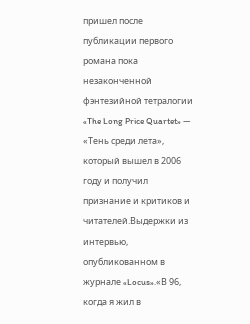пришел после публикации первого романа пока незаконченной фэнтезийной тетралогии «The Long Price Quartet» — «Тень среди лета», который вышел в 2006 году и получил признание и критиков и читателей.Выдержки из интервью, опубликованном в журнале «Locus».«В 96, когда я жил в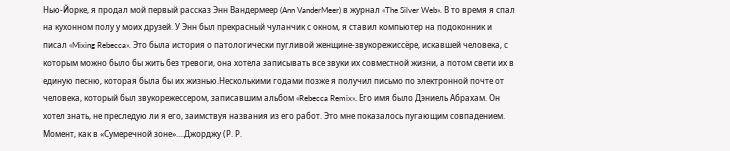Нью-Йорке, я продал мой первый рассказ Энн Вандермеер (Ann VanderMeer) в журнал «The Silver Web». В то время я спал на кухонном полу у моих друзей. У Энн был прекрасный чуланчик с окном, я ставил компьютер на подоконник и писал «Mixing Rebecca». Это была история о патологически пугливой женщине-звукорежиссёре, искавшей человека, с которым можно было бы жить без тревоги, она хотела записывать все звуки их совместной жизни, а потом свети их в единую песню, которая была бы их жизнью.Несколькими годами позже я получил письмо по электронной почте от человека, который был звукорежессером, записавшим альбом «Rebecca Remix». Его имя было Дэниель Абрахам. Он хотел знать, не преследую ли я его, заимствуя названия из его работ. Это мне показалось пугающим совпадением. Момент, как в «Сумеречной зоне»....Джорджу (Р. Р.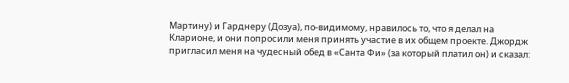Мартину) и Гарднеру (Дозуа), по-видимому, нравилось то, что я делал на Кларионе, и они попросили меня принять участие в их общем проекте. Джордж пригласил меня на чудесный обед в «Санта Фи» (за который платил он) и сказал: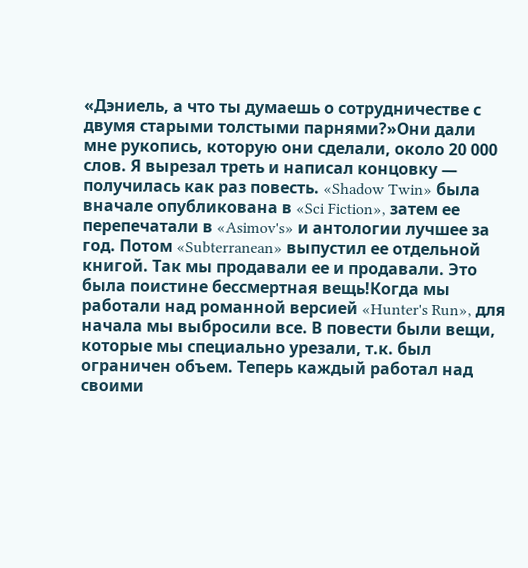«Дэниель, а что ты думаешь о сотрудничестве с двумя старыми толстыми парнями?»Они дали мне рукопись, которую они сделали, около 20 000 слов. Я вырезал треть и написал концовку — получилась как раз повесть. «Shadow Twin» была вначале опубликована в «Sci Fiction», затем ее перепечатали в «Asimov's» и антологии лучшее за год. Потом «Subterranean» выпустил ее отдельной книгой. Так мы продавали ее и продавали. Это была поистине бессмертная вещь!Когда мы работали над романной версией «Hunter's Run», для начала мы выбросили все. В повести были вещи, которые мы специально урезали, т.к. был ограничен объем. Теперь каждый работал над своими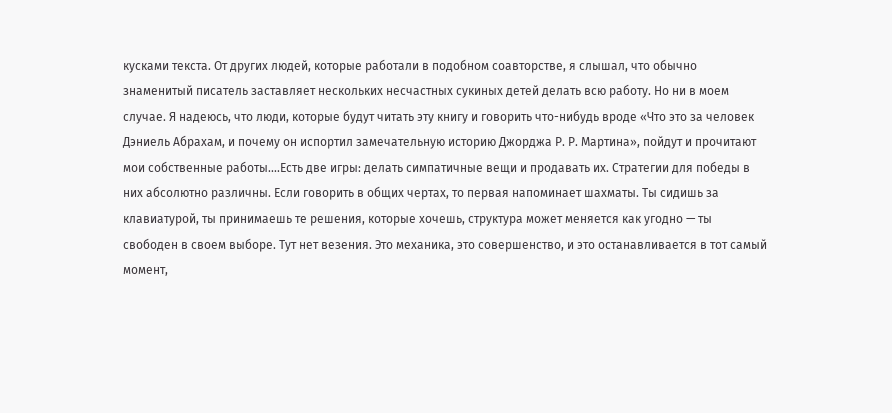кусками текста. От других людей, которые работали в подобном соавторстве, я слышал, что обычно знаменитый писатель заставляет нескольких несчастных сукиных детей делать всю работу. Но ни в моем случае. Я надеюсь, что люди, которые будут читать эту книгу и говорить что-нибудь вроде «Что это за человек Дэниель Абрахам, и почему он испортил замечательную историю Джорджа Р. Р. Мартина», пойдут и прочитают мои собственные работы....Есть две игры: делать симпатичные вещи и продавать их. Стратегии для победы в них абсолютно различны. Если говорить в общих чертах, то первая напоминает шахматы. Ты сидишь за клавиатурой, ты принимаешь те решения, которые хочешь, структура может меняется как угодно — ты свободен в своем выборе. Тут нет везения. Это механика, это совершенство, и это останавливается в тот самый момент,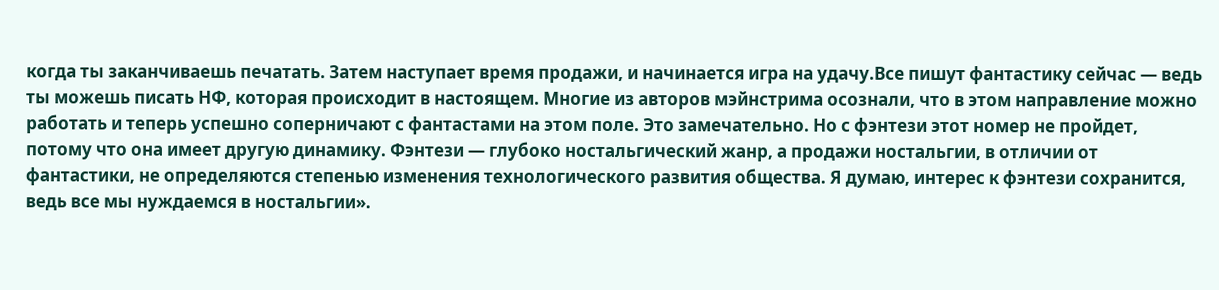когда ты заканчиваешь печатать. Затем наступает время продажи, и начинается игра на удачу.Все пишут фантастику сейчас — ведь ты можешь писать НФ, которая происходит в настоящем. Многие из авторов мэйнстрима осознали, что в этом направление можно работать и теперь успешно соперничают с фантастами на этом поле. Это замечательно. Но с фэнтези этот номер не пройдет, потому что она имеет другую динамику. Фэнтези — глубоко ностальгический жанр, а продажи ностальгии, в отличии от фантастики, не определяются степенью изменения технологического развития общества. Я думаю, интерес к фэнтези сохранится, ведь все мы нуждаемся в ностальгии».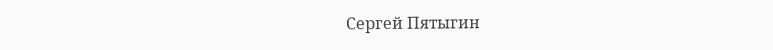Сергей Пятыгин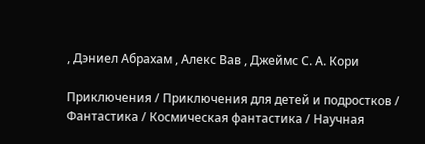, Дэниел Абрахам , Алекс Вав , Джеймс С. А. Кори

Приключения / Приключения для детей и подростков / Фантастика / Космическая фантастика / Научная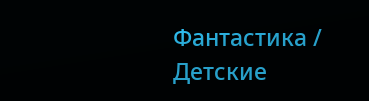Фантастика / Детские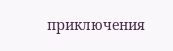приключения